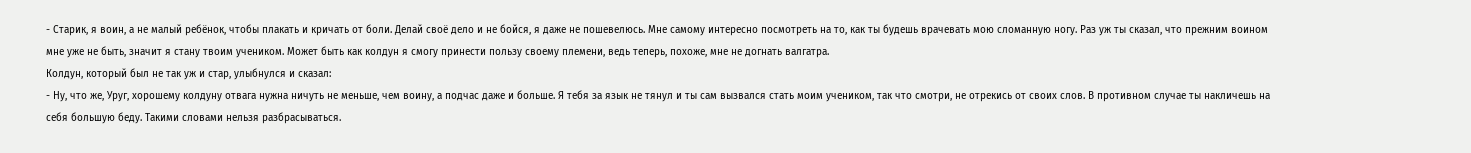- Старик, я воин, а не малый ребёнок, чтобы плакать и кричать от боли. Делай своё дело и не бойся, я даже не пошевелюсь. Мне самому интересно посмотреть на то, как ты будешь врачевать мою сломанную ногу. Раз уж ты сказал, что прежним воином мне уже не быть, значит я стану твоим учеником. Может быть как колдун я смогу принести пользу своему племени, ведь теперь, похоже, мне не догнать валгатра.
Колдун, который был не так уж и стар, улыбнулся и сказал:
- Ну, что же, Уруг, хорошему колдуну отвага нужна ничуть не меньше, чем воину, а подчас даже и больше. Я тебя за язык не тянул и ты сам вызвался стать моим учеником, так что смотри, не отрекись от своих слов. В противном случае ты накличешь на себя большую беду. Такими словами нельзя разбрасываться.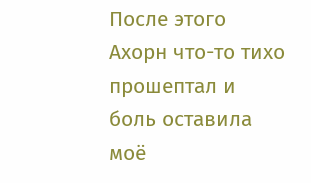После этого Ахорн что-то тихо прошептал и боль оставила моё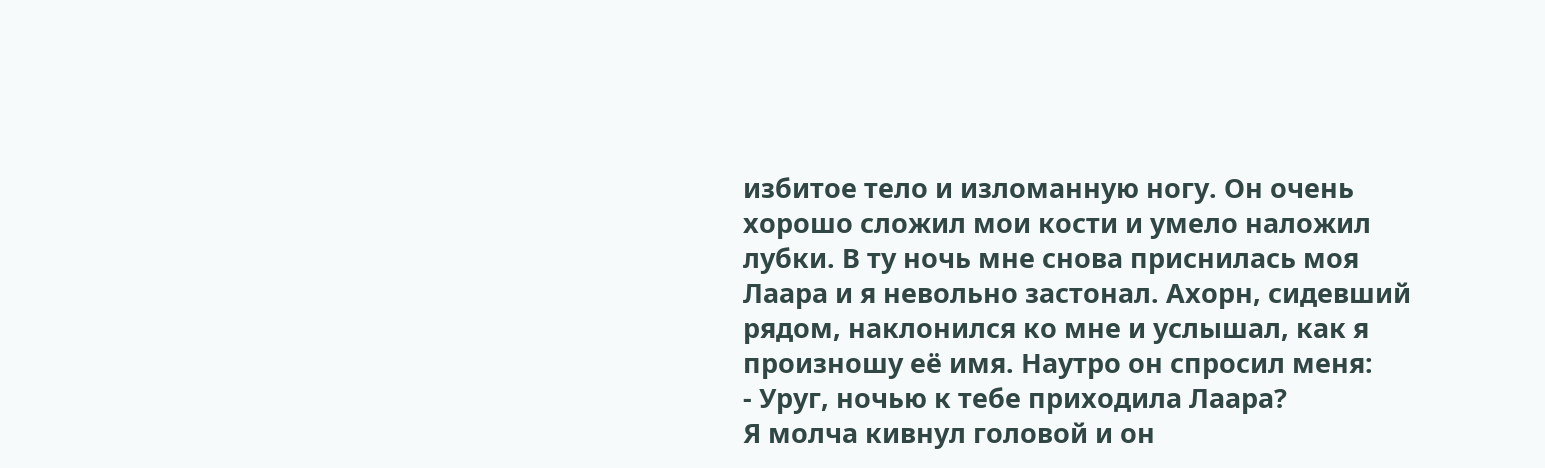избитое тело и изломанную ногу. Он очень хорошо сложил мои кости и умело наложил лубки. В ту ночь мне снова приснилась моя Лаара и я невольно застонал. Ахорн, сидевший рядом, наклонился ко мне и услышал, как я произношу её имя. Наутро он спросил меня:
- Уруг, ночью к тебе приходила Лаара?
Я молча кивнул головой и он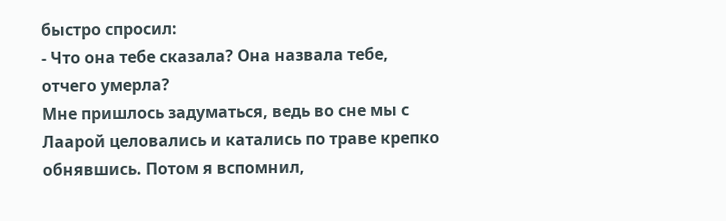быстро спросил:
- Что она тебе сказала? Она назвала тебе, отчего умерла?
Мне пришлось задуматься, ведь во сне мы с Лаарой целовались и катались по траве крепко обнявшись. Потом я вспомнил,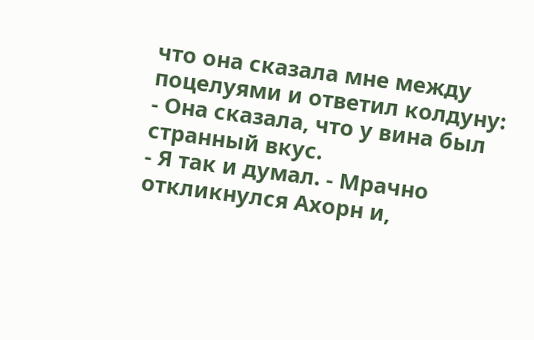что она сказала мне между поцелуями и ответил колдуну:
- Она сказала, что у вина был странный вкус.
- Я так и думал. - Мрачно откликнулся Ахорн и,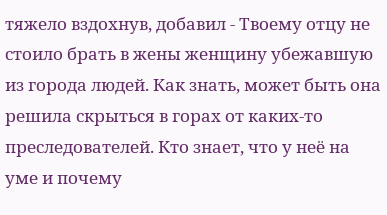тяжело вздохнув, добавил - Твоему отцу не стоило брать в жены женщину убежавшую из города людей. Как знать, может быть она решила скрыться в горах от каких-то преследователей. Кто знает, что у неё на уме и почему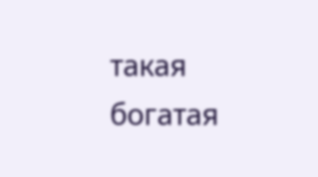такая богатая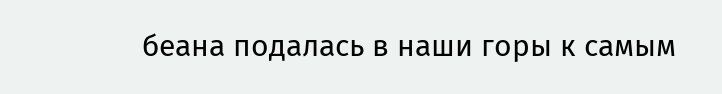беана подалась в наши горы к самым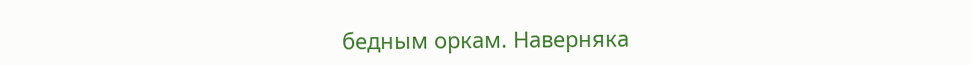бедным оркам. Наверняка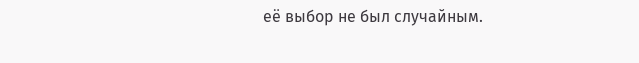её выбор не был случайным.